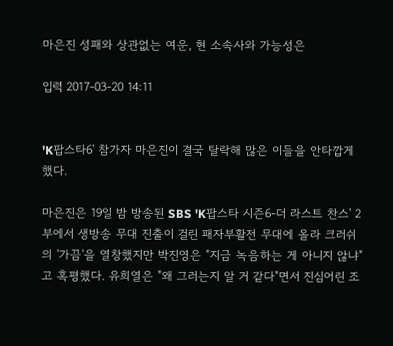마은진 성패와 상관없는 여운, 현 소속사와 가능성은

입력 2017-03-20 14:11


'K팝스타6' 참가자 마은진이 결국 탈락해 많은 이들을 안타깝게 했다.

마은진은 19일 밤 방송된 SBS 'K팝스타 시즌6-더 라스트 찬스' 2부에서 생방송 무대 진출이 걸린 패자부활전 무대에 올라 크러쉬의 '가끔'을 열창했지만 박진영은 "지금 녹음하는 게 아니지 않냐"고 혹평했다. 유희열은 "왜 그러는지 알 거 같다"면서 진심어린 조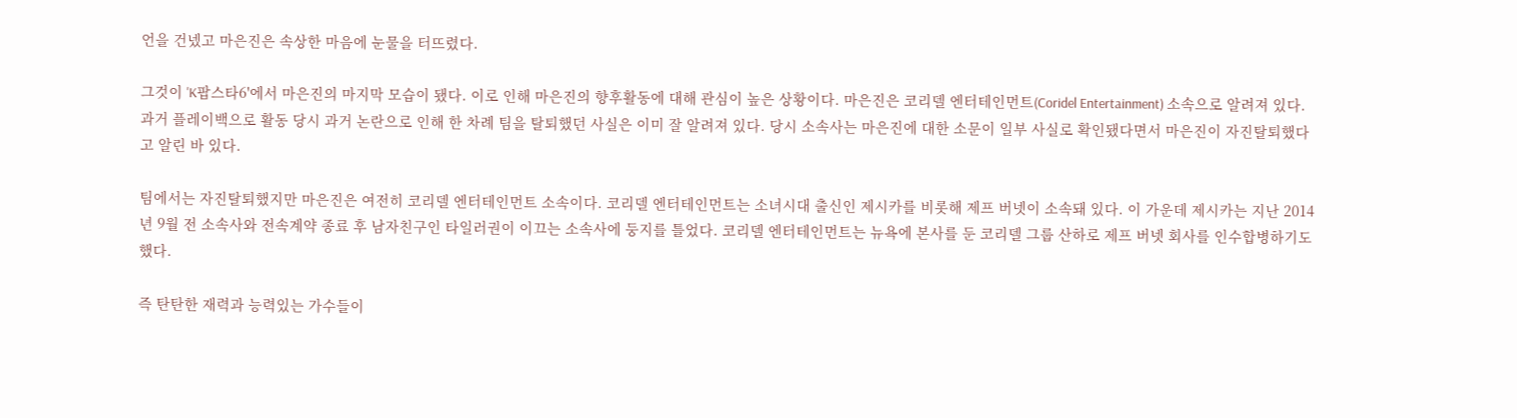언을 건넸고 마은진은 속상한 마음에 눈물을 터뜨렸다.

그것이 'K팝스타6'에서 마은진의 마지막 모습이 됐다. 이로 인해 마은진의 향후활동에 대해 관심이 높은 상황이다. 마은진은 코리델 엔터테인먼트(Coridel Entertainment) 소속으로 알려져 있다. 과거 플레이백으로 활동 당시 과거 논란으로 인해 한 차례 팀을 탈퇴했던 사실은 이미 잘 알려져 있다. 당시 소속사는 마은진에 대한 소문이 일부 사실로 확인됐다면서 마은진이 자진탈퇴했다고 알린 바 있다.

팀에서는 자진탈퇴했지만 마은진은 여전히 코리델 엔터테인먼트 소속이다. 코리델 엔터테인먼트는 소녀시대 출신인 제시카를 비롯해 제프 버넷이 소속돼 있다. 이 가운데 제시카는 지난 2014년 9월 전 소속사와 전속계약 종료 후 남자친구인 타일러권이 이끄는 소속사에 둥지를 틀었다. 코리델 엔터테인먼트는 뉴욕에 본사를 둔 코리델 그룹 산하로 제프 버넷 회사를 인수합병하기도 했다.

즉 탄탄한 재력과 능력있는 가수들이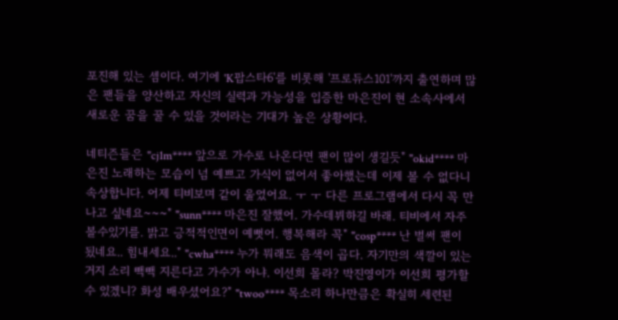포진해 있는 셈이다. 여기에 'K팝스타6'를 비롯해 '프로듀스101'까지 출연하며 많은 팬들을 양산하고 자신의 실력과 가능성을 입증한 마은진이 현 소속사에서 새로운 꿈을 꿀 수 있을 것이라는 기대가 높은 상황이다.

네티즌들은 "cj1m**** 앞으로 가수로 나온다면 팬이 많이 생길듯" "okid**** 마은진 노래하는 모습이 넘 예쁘고 가식이 없어서 좋아했는데 이제 볼 수 없다니 속상합니다. 어제 티비보며 같이 울었어요. ㅜ ㅜ 다른 프로그램에서 다시 꼭 만나고 싶네요~~~" "sunn**** 마은진 잘했어. 가수데뷔하길 바래. 티비에서 자주 볼수있기를. 밝고 긍적적인면이 예뻣어. 행복해라 꼭" "cosp**** 난 벌써 팬이 됬네요.. 힘내세요.." "cwha**** 누가 뭐래도 음색이 곱다. 자기만의 색깔이 있는 거지 소리 빽빽 지른다고 가수가 아냐. 이선희 몰라? 박진영이가 이선희 평가할 수 있겠니? 화성 배우셨어요?" "twoo**** 목소리 하나만큼은 확실히 세련된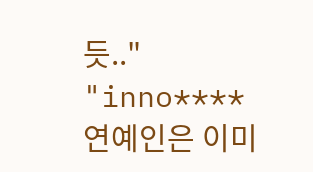듯.." "inno**** 연예인은 이미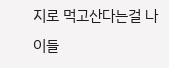지로 먹고산다는걸 나이들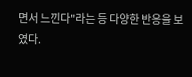면서 느낀다"라는 등 다양한 반응을 보였다.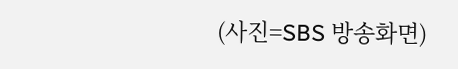(사진=SBS 방송화면)